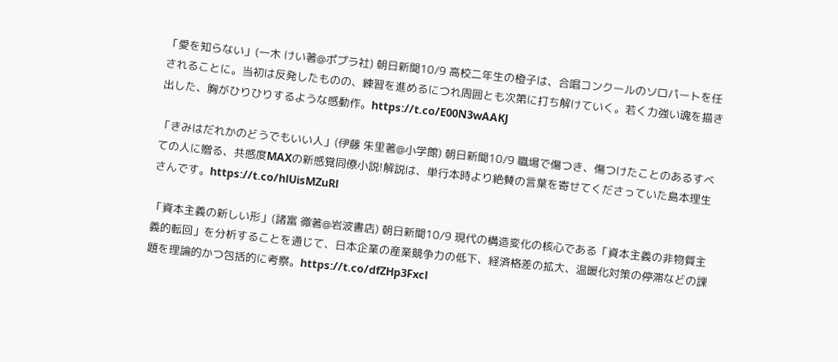「愛を知らない」(一木 けい著@ポプラ社) 朝日新聞10/9 高校二年生の橙子は、合唱コンクールのソロパートを任されることに。当初は反発したものの、練習を進めるにつれ周囲とも次第に打ち解けていく。若く力強い魂を描き出した、胸がひりひりするような感動作。https://t.co/E00N3wAAKJ

「きみはだれかのどうでもいい人」(伊藤 朱里著@小学館) 朝日新聞10/9 職場で傷つき、傷つけたことのあるすべての人に贈る、共感度MAXの新感覚同僚小説!解説は、単行本時より絶賛の言葉を寄せてくださっていた島本理生さんです。https://t.co/hlUisMZuRl

「資本主義の新しい形」(諸富 徹著@岩波書店) 朝日新聞10/9 現代の構造変化の核心である「資本主義の非物質主義的転回」を分析することを通じて、日本企業の産業競争力の低下、経済格差の拡大、温暖化対策の停滞などの課題を理論的かつ包括的に考察。https://t.co/dfZHp3Fxcl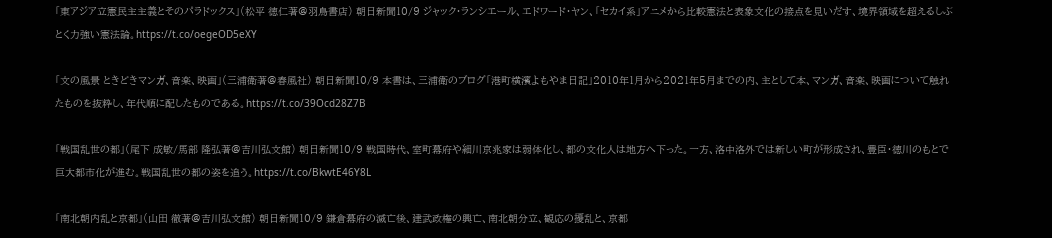「東アジア立憲民主主義とそのパラドックス」(松平 徳仁著@羽鳥書店) 朝日新聞10/9 ジャック・ランシエール、エドワード・ヤン、「セカイ系」アニメから比較憲法と表象文化の接点を見いだす、境界領域を超えるしぶとく力強い憲法論。https://t.co/oegeOD5eXY

「文の風景 ときどきマンガ、音楽、映画」(三浦衛著@春風社) 朝日新聞10/9 本書は、三浦衛のブログ「港町横濱よもやま日記」2010年1月から2021年5月までの内、主として本、マンガ、音楽、映画について触れたものを抜粋し、年代順に配したものである。https://t.co/39Ocd28Z7B

「戦国乱世の都」(尾下 成敏/馬部 隆弘著@吉川弘文館) 朝日新聞10/9 戦国時代、室町幕府や細川京兆家は弱体化し、都の文化人は地方へ下った。一方、洛中洛外では新しい町が形成され、豊臣・徳川のもとで巨大都市化が進む。戦国乱世の都の姿を追う。https://t.co/BkwtE46Y8L

「南北朝内乱と京都」(山田 徹著@吉川弘文館) 朝日新聞10/9 鎌倉幕府の滅亡後、建武政権の興亡、南北朝分立、観応の擾乱と、京都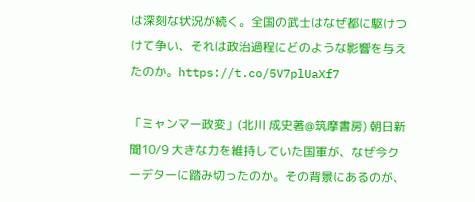は深刻な状況が続く。全国の武士はなぜ都に駆けつけて争い、それは政治過程にどのような影響を与えたのか。https://t.co/5V7plUaXf7

「ミャンマー政変」(北川 成史著@筑摩書房) 朝日新聞10/9 大きな力を維持していた国軍が、なぜ今クーデターに踏み切ったのか。その背景にあるのが、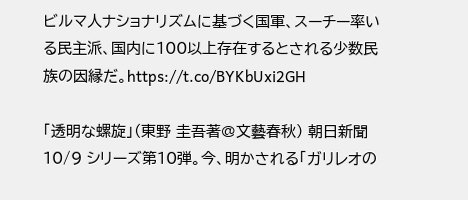ビルマ人ナショナリズムに基づく国軍、スーチー率いる民主派、国内に100以上存在するとされる少数民族の因縁だ。https://t.co/BYKbUxi2GH

「透明な螺旋」(東野 圭吾著@文藝春秋) 朝日新聞10/9 シリーズ第10弾。今、明かされる「ガリレオの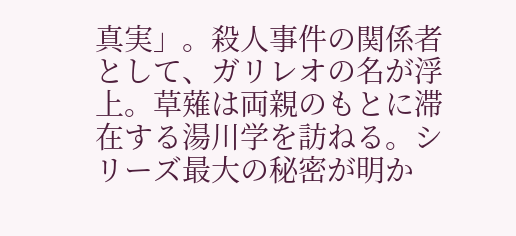真実」。殺人事件の関係者として、ガリレオの名が浮上。草薙は両親のもとに滞在する湯川学を訪ねる。シリーズ最大の秘密が明か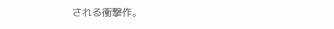される衝撃作。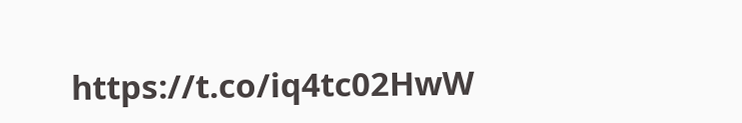https://t.co/iq4tc02HwW